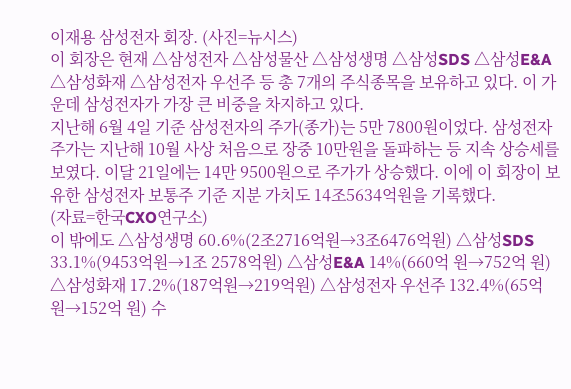이재용 삼성전자 회장. (사진=뉴시스)
이 회장은 현재 △삼성전자 △삼성물산 △삼성생명 △삼성SDS △삼성E&A △삼성화재 △삼성전자 우선주 등 총 7개의 주식종목을 보유하고 있다. 이 가운데 삼성전자가 가장 큰 비중을 차지하고 있다.
지난해 6월 4일 기준 삼성전자의 주가(종가)는 5만 7800원이었다. 삼성전자 주가는 지난해 10월 사상 처음으로 장중 10만원을 돌파하는 등 지속 상승세를 보였다. 이달 21일에는 14만 9500원으로 주가가 상승했다. 이에 이 회장이 보유한 삼성전자 보통주 기준 지분 가치도 14조5634억원을 기록했다.
(자료=한국CXO연구소)
이 밖에도 △삼성생명 60.6%(2조2716억원→3조6476억원) △삼성SDS 33.1%(9453억원→1조 2578억원) △삼성E&A 14%(660억 원→752억 원) △삼성화재 17.2%(187억원→219억원) △삼성전자 우선주 132.4%(65억 원→152억 원) 수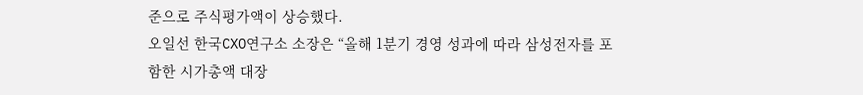준으로 주식평가액이 상승했다.
오일선 한국CXO연구소 소장은 “올해 1분기 경영 성과에 따라 삼성전자를 포함한 시가총액 대장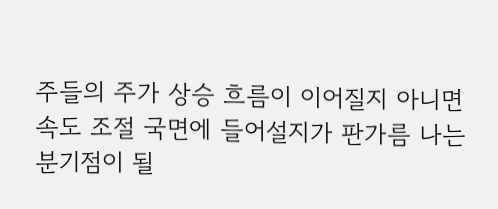주들의 주가 상승 흐름이 이어질지 아니면 속도 조절 국면에 들어설지가 판가름 나는 분기점이 될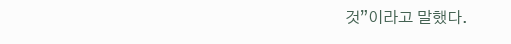것”이라고 말했다.